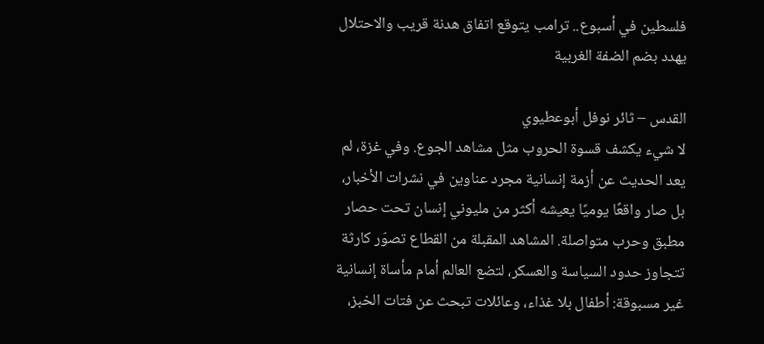فلسطين في أسبوع.. ترامب يتوقع اتفاق هدنة قريب والاحتلال يهدد بضم الضفة الغربية

القدس – ثائر نوفل أبوعطيوي
لا شيء يكشف قسوة الحروب مثل مشاهد الجوع. وفي غزة، لم يعد الحديث عن أزمة إنسانية مجرد عناوين في نشرات الأخبار، بل صار واقعًا يوميًا يعيشه أكثر من مليوني إنسان تحت حصار مطبق وحرب متواصلة. المشاهد المقبلة من القطاع تصوّر كارثة تتجاوز حدود السياسة والعسكر، لتضع العالم أمام مأساة إنسانية غير مسبوقة: أطفال بلا غذاء، وعائلات تبحث عن فتات الخبز،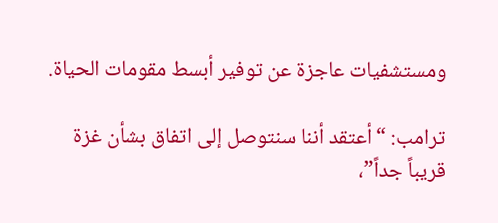ومستشفيات عاجزة عن توفير أبسط مقومات الحياة.

ترامب: “أعتقد أننا سنتوصل إلى اتفاق بشأن غزة قريباً جداً”،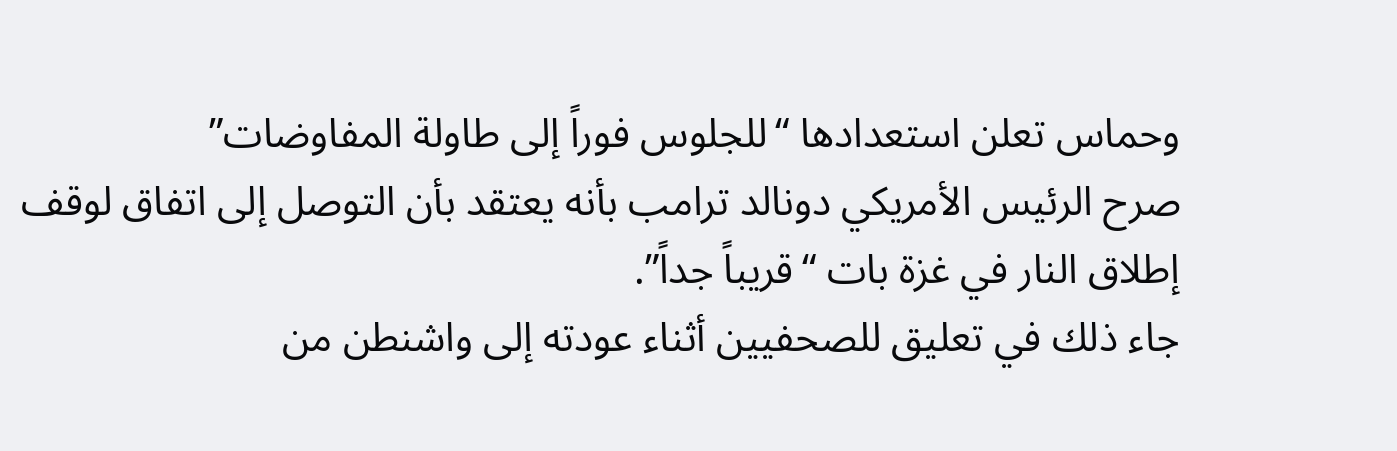وحماس تعلن استعدادها “للجلوس فوراً إلى طاولة المفاوضات”
صرح الرئيس الأمريكي دونالد ترامب بأنه يعتقد بأن التوصل إلى اتفاق لوقف إطلاق النار في غزة بات “قريباً جداً”.
جاء ذلك في تعليق للصحفيين أثناء عودته إلى واشنطن من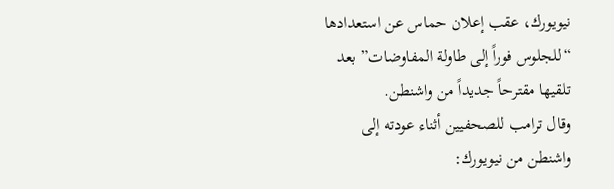نيويورك، عقب إعلان حماس عن استعدادها “للجلوس فوراً إلى طاولة المفاوضات” بعد تلقيها مقترحاً جديداً من واشنطن.
وقال ترامب للصحفيين أثناء عودته إلى واشنطن من نيويورك: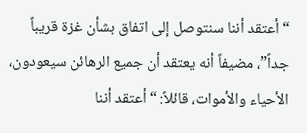“أعتقد أننا سنتوصل إلى اتفاق بشأن غزة قريباً جداً”، مضيفاً أنه يعتقد أن جميع الرهائن سيعودون، الأحياء والأموات، قائلاً: “أعتقد أننا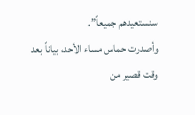سنستعيدهم جميعاً”.
وأصدرت حماس مساء الأحد، بياناً بعد وقت قصير من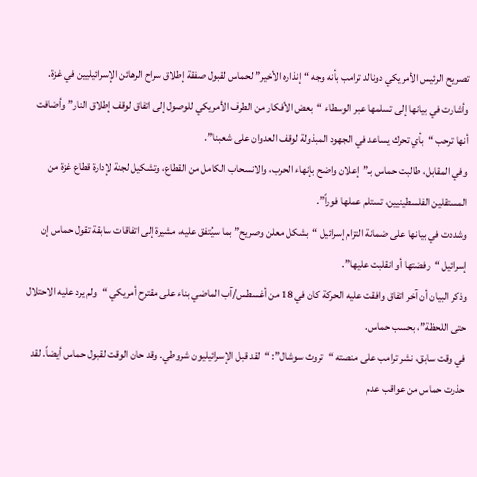تصريح الرئيس الأمريكي دونالد ترامب بأنه وجه “إنذاره الأخير” لحماس لقبول صفقة إطلاق سراح الرهائن الإسرائيليين في غزة.
وأشارت في بيانها إلى تسلمها عبر الوسطاء “بعض الأفكار من الطرف الأمريكي للوصول إلى اتفاق لوقف إطلاق النار” وأضافت أنها ترحب “بأي تحرك يساعد في الجهود المبذولة لوقف العدوان على شعبنا”.
وفي المقابل، طالبت حماس بـ”إعلان واضح بإنهاء الحرب، والانسحاب الكامل من القطاع، وتشكيل لجنة لإدارة قطاع غزة من المستقلين الفلسطينيين، تستلم عملها فوراً”.
وشددت في بيانها على ضمانة التزام إسرائيل “بشكل معلن وصريح” بما سيُتفق عليه، مشيرة إلى اتفاقات سابقة تقول حماس إن إسرائيل “رفضتها أو انقلبت عليها”.
وذكر البيان أن آخر اتفاق وافقت عليه الحركة كان في 18 من أغسطس/آب الماضي بناء على مقترح أمريكي “ولم يرد عليه الاحتلال حتى اللحظة”، بحسب حماس.
في وقت سابق، نشر ترامب على منصته “تروث سوشال”: “لقد قبل الإسرائيليون شروطي. وقد حان الوقت لقبول حماس أيضاً. لقد حذرت حماس من عواقب عدم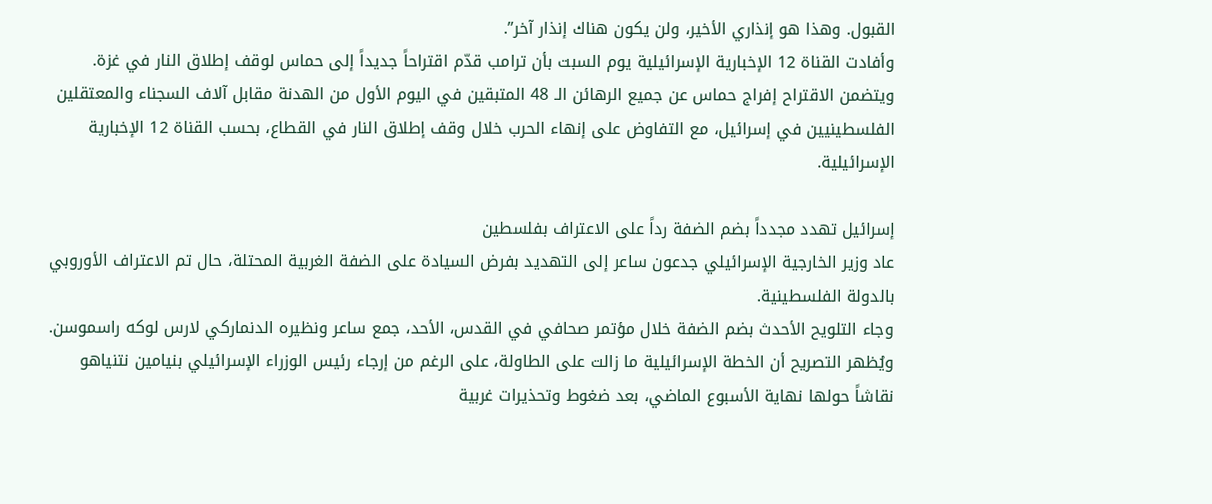القبول. وهذا هو إنذاري الأخير، ولن يكون هناك إنذار آخر”.
وأفادت القناة 12 الإخبارية الإسرائيلية يوم السبت بأن ترامب قدّم اقتراحاً جديداً إلى حماس لوقف إطلاق النار في غزة.
ويتضمن الاقتراح إفراج حماس عن جميع الرهائن الـ 48 المتبقين في اليوم الأول من الهدنة مقابل آلاف السجناء والمعتقلين الفلسطينيين في إسرائيل، مع التفاوض على إنهاء الحرب خلال وقف إطلاق النار في القطاع، بحسب القناة 12 الإخبارية الإسرائيلية.

إسرائيل تهدد مجدداً بضم الضفة رداً على الاعتراف بفلسطين
عاد وزير الخارجية الإسرائيلي جدعون ساعر إلى التهديد بفرض السيادة على الضفة الغربية المحتلة، حال تم الاعتراف الأوروبي بالدولة الفلسطينية.
وجاء التلويح الأحدث بضم الضفة خلال مؤتمر صحافي في القدس، الأحد، جمع ساعر ونظيره الدنماركي لارس لوكه راسموسن.
ويُظهر التصريح أن الخطة الإسرائيلية ما زالت على الطاولة، على الرغم من إرجاء رئيس الوزراء الإسرائيلي بنيامين نتنياهو نقاشاً حولها نهاية الأسبوع الماضي، بعد ضغوط وتحذيرات غربية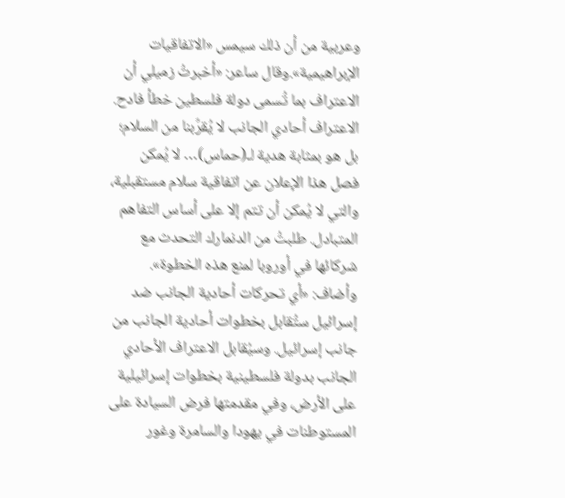وعربية من أن ذلك سيمس «الاتفاقيات الإبراهيمية».وقال ساعر: «أخبرتُ زميلي أن الاعتراف بما تُسمى دولة فلسطين خطأ فادح. الاعتراف أحادي الجانب لا يُقرِّبنا من السلام؛ بل هو بمثابة هدية لـ(حماس)… لا يُمكن فصل هذا الإعلان عن اتفاقية سلام مستقبلية، والتي لا يُمكن أن تتم إلا على أساس التفاهم المتبادل. طلبتُ من الدنمارك التحدث مع شركائها في أوروبا لمنع هذه الخطوة».
وأضاف: «أي تحركات أحادية الجانب ضد إسرائيل ستُقابل بخطوات أحادية الجانب من جانب إسرائيل. وسيُقابل الاعتراف الأحادي الجانب بدولة فلسطينية بخطوات إسرائيلية على الأرض، وفي مقدمتها فرض السيادة على المستوطنات في يهودا والسامرة وغور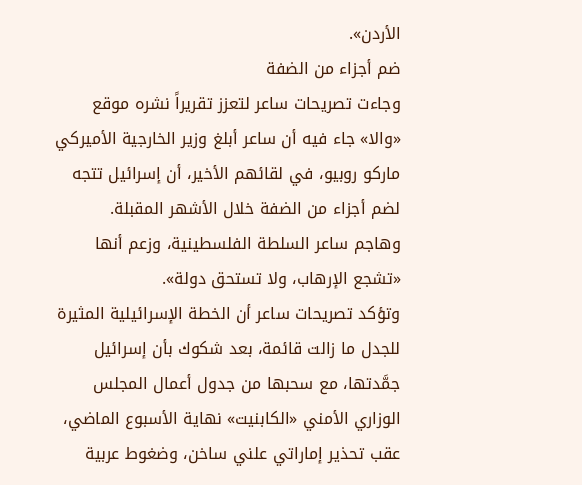الأردن».
ضم أجزاء من الضفة
وجاءت تصريحات ساعر لتعزز تقريراً نشره موقع «والا» جاء فيه أن ساعر أبلغ وزير الخارجية الأميركي ماركو روبيو، في لقائهم الأخير، أن إسرائيل تتجه لضم أجزاء من الضفة خلال الأشهر المقبلة.
وهاجم ساعر السلطة الفلسطينية، وزعم أنها «تشجع الإرهاب، ولا تستحق دولة».
وتؤكد تصريحات ساعر أن الخطة الإسرائيلية المثيرة للجدل ما زالت قائمة، بعد شكوك بأن إسرائيل جمَّدتها، مع سحبها من جدول أعمال المجلس الوزاري الأمني «الكابنيت» نهاية الأسبوع الماضي، عقب تحذير إماراتي علني ساخن، وضغوط عربية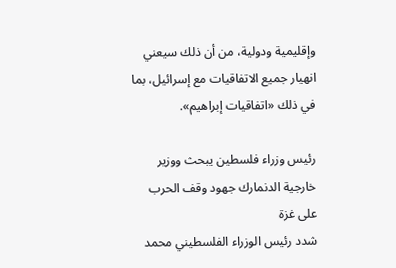وإقليمية ودولية، من أن ذلك سيعني انهيار جميع الاتفاقيات مع إسرائيل، بما في ذلك «اتفاقيات إبراهيم».

رئيس وزراء فلسطين يبحث ووزير خارجية الدنمارك جهود وقف الحرب على غزة
شدد رئيس الوزراء الفلسطيني محمد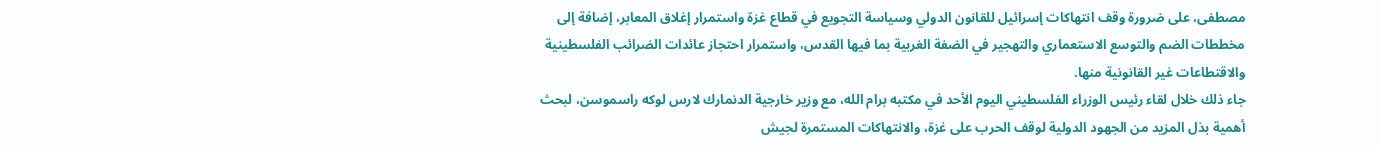مصطفى، على ضرورة وقف انتهاكات إسرائيل للقانون الدولي وسياسة التجويع في قطاع غزة واستمرار إغلاق المعابر، إضافة إلى مخططات الضم والتوسع الاستعماري والتهجير في الضفة الغربية بما فيها القدس، واستمرار احتجاز عائدات الضرائب الفلسطينية والاقتطاعات غير القانونية منها.
جاء ذلك خلال لقاء رئيس الوزراء الفلسطيني اليوم الأحد في مكتبه برام الله، مع وزير خارجية الدنمارك لارس لوكه راسموسن، لبحث أهمية بذل المزيد من الجهود الدولية لوقف الحرب على غزة، والانتهاكات المستمرة لجيش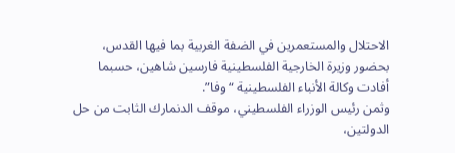الاحتلال والمستعمرين في الضفة الغربية بما فيها القدس، بحضور وزيرة الخارجية الفلسطينية فارسين شاهين، حسبما أفادت وكالة الأنباء الفلسطينية “وفا”.
وثمن رئيس الوزراء الفلسطيني، موقف الدنمارك الثابت من حل الدولتين،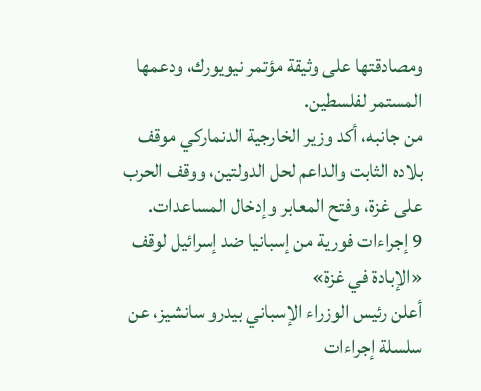ومصادقتها على وثيقة مؤتمر نيويورك، ودعمها المستمر لفلسطين.
من جانبه، أكد وزير الخارجية الدنماركي موقف بلاده الثابت والداعم لحل الدولتين، ووقف الحرب على غزة، وفتح المعابر وإدخال المساعدات.
9 إجراءات فورية من إسبانيا ضد إسرائيل لوقف «الإبادة في غزة»
أعلن رئيس الوزراء الإسباني بيدرو سانشيز، عن سلسلة إجراءات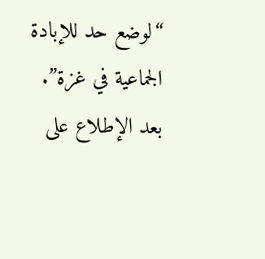“لوضع حد للإبادة الجماعية في غزة”.
بعد الإطلاع على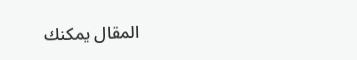المقال يمكنك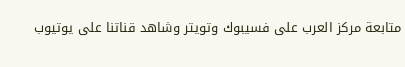متابعة مركز العرب على فسيبوك وتويتر وشاهد قناتنا على يوتيوب